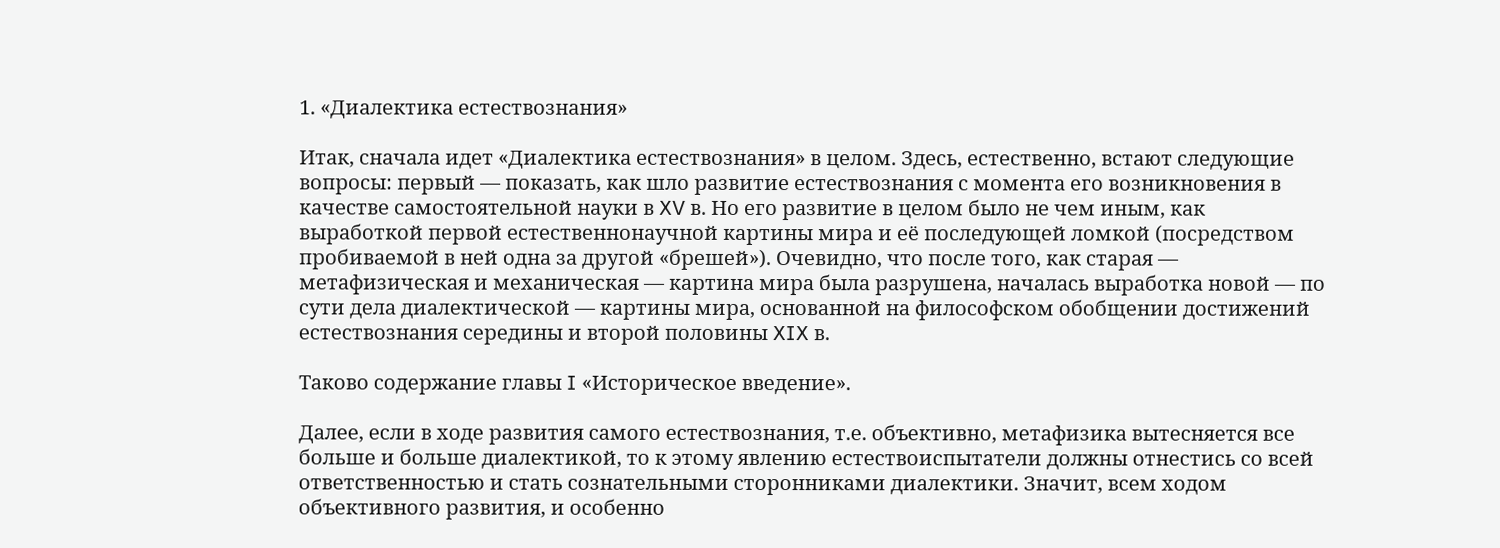1. «Диалектика естествознания»

Итак, сначала идет «Диалектика естествознания» в целом. Здесь, естественно, встают следующие вопросы: первый — показать, как шло развитие естествознания с момента его возникновения в качестве самостоятельной науки в XV в. Но его развитие в целом было не чем иным, как выработкой первой естественнонаучной картины мира и её последующей ломкой (посредством пробиваемой в ней одна за другой «брешей»). Очевидно, что после того, как старая — метафизическая и механическая — картина мира была разрушена, началась выработка новой — по сути дела диалектической — картины мира, основанной на философском обобщении достижений естествознания середины и второй половины XIX в.

Таково содержание главы I «Историческое введение».

Далее, если в ходе развития самого естествознания, т.е. объективно, метафизика вытесняется все больше и больше диалектикой, то к этому явлению естествоиспытатели должны отнестись со всей ответственностью и стать сознательными сторонниками диалектики. Значит, всем ходом объективного развития, и особенно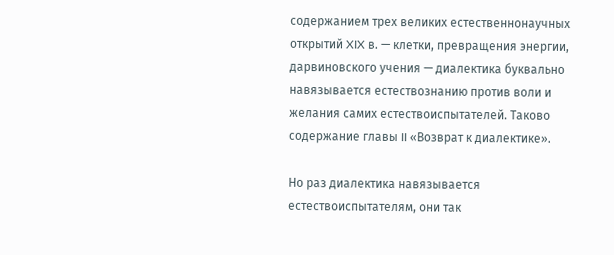содержанием трех великих естественнонаучных открытий XIX в. — клетки, превращения энергии, дарвиновского учения — диалектика буквально навязывается естествознанию против воли и желания самих естествоиспытателей. Таково содержание главы II «Возврат к диалектике».

Но раз диалектика навязывается естествоиспытателям, они так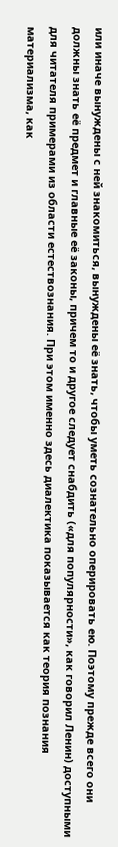или иначе вынуждены с ней знакомиться, вынуждены её знать, чтобы уметь сознательно оперировать ею. Поэтому прежде всего они должны знать её предмет и главные её законы, причем то и другое следует снабдить («для популярности», как говорил Ленин) доступными для читателя примерами из области естествознания. При этом именно здесь диалектика показывается как теория познания материализма, как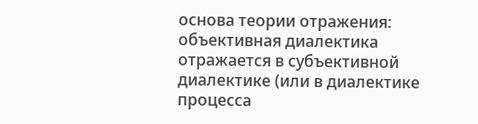основа теории отражения: объективная диалектика отражается в субъективной диалектике (или в диалектике процесса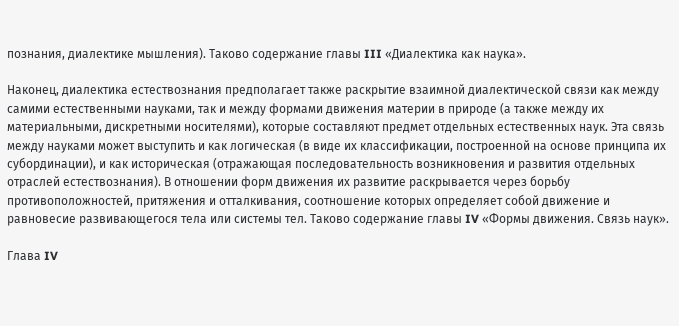познания, диалектике мышления). Таково содержание главы III «Диалектика как наука».

Наконец, диалектика естествознания предполагает также раскрытие взаимной диалектической связи как между самими естественными науками, так и между формами движения материи в природе (а также между их материальными, дискретными носителями), которые составляют предмет отдельных естественных наук. Эта связь между науками может выступить и как логическая (в виде их классификации, построенной на основе принципа их субординации), и как историческая (отражающая последовательность возникновения и развития отдельных отраслей естествознания). В отношении форм движения их развитие раскрывается через борьбу противоположностей, притяжения и отталкивания, соотношение которых определяет собой движение и равновесие развивающегося тела или системы тел. Таково содержание главы IV «Формы движения. Связь наук».

Глава IV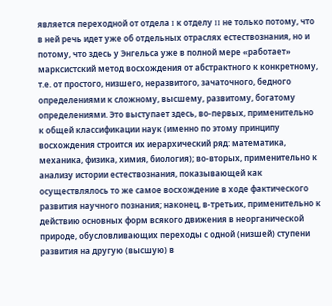является переходной от отдела I к отделу II не только потому, что в ней речь идет уже об отдельных отраслях естествознания, но и потому, что здесь у Энгельса уже в полной мере «работает» марксистский метод восхождения от абстрактного к конкретному, т.е. от простого, низшего, неразвитого, зачаточного, бедного определениями к сложному, высшему, развитому, богатому определениями. Это выступает здесь, во-первых, применительно к общей классификации наук (именно по этому принципу восхождения строится их иерархический ряд: математика, механика, физика, химия, биология); во-вторых, применительно к анализу истории естествознания, показывающей как осуществлялось то же самое восхождение в ходе фактического развития научного познания; наконец, в-третьих, применительно к действию основных форм всякого движения в неорганической природе, обусловливающих переходы с одной (низшей) ступени развития на другую (высшую) в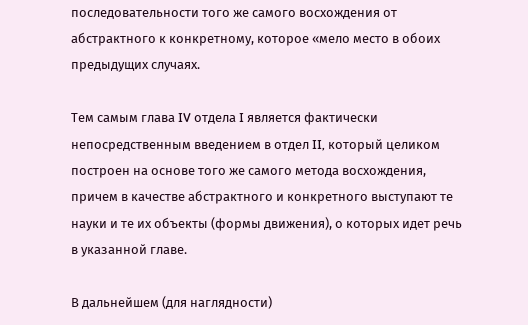последовательности того же самого восхождения от абстрактного к конкретному, которое «мело место в обоих предыдущих случаях.

Тем самым глава IV отдела I является фактически непосредственным введением в отдел II, который целиком построен на основе того же самого метода восхождения, причем в качестве абстрактного и конкретного выступают те науки и те их объекты (формы движения), о которых идет речь в указанной главе.

В дальнейшем (для наглядности)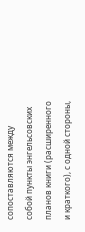сопоставляются между собой пункты энгельсовских планов книги (расширенного и краткого), с одной стороны,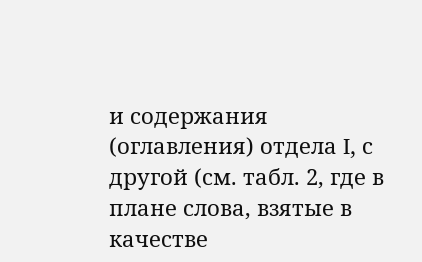и содержания (оглавления) отдела I, с другой (см. табл. 2, где в плане слова, взятые в качестве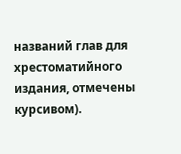названий глав для хрестоматийного издания, отмечены курсивом).